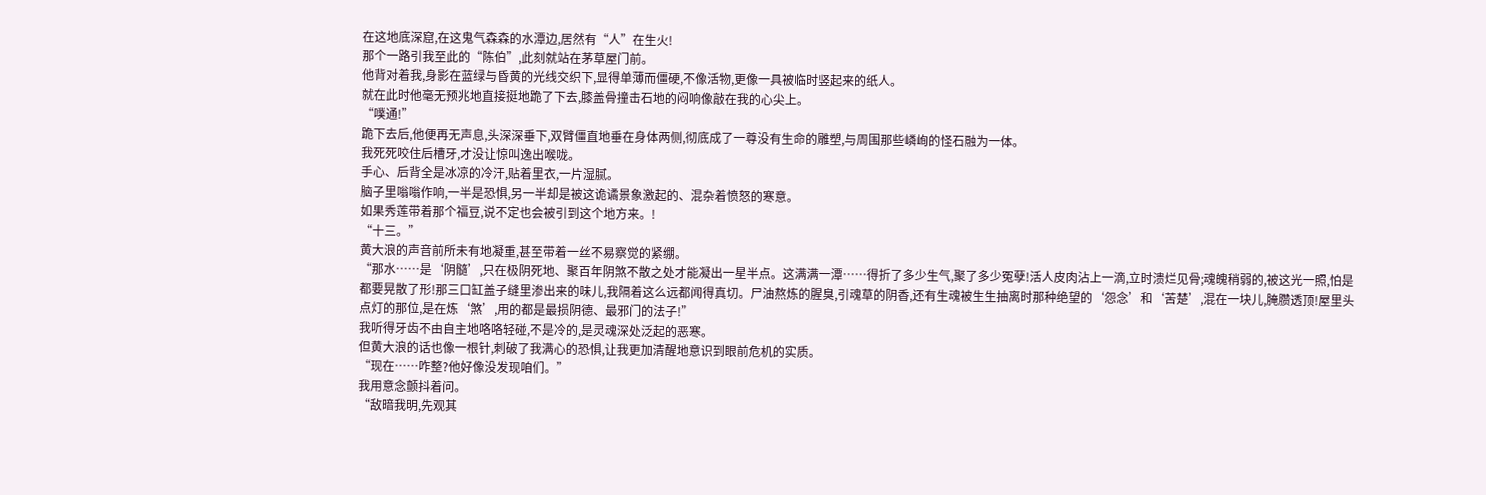在这地底深窟,在这鬼气森森的水潭边,居然有“人”在生火!
那个一路引我至此的“陈伯”,此刻就站在茅草屋门前。
他背对着我,身影在蓝绿与昏黄的光线交织下,显得单薄而僵硬,不像活物,更像一具被临时竖起来的纸人。
就在此时他毫无预兆地直接挺地跪了下去,膝盖骨撞击石地的闷响像敲在我的心尖上。
“噗通!”
跪下去后,他便再无声息,头深深垂下,双臂僵直地垂在身体两侧,彻底成了一尊没有生命的雕塑,与周围那些嶙峋的怪石融为一体。
我死死咬住后槽牙,才没让惊叫逸出喉咙。
手心、后背全是冰凉的冷汗,贴着里衣,一片湿腻。
脑子里嗡嗡作响,一半是恐惧,另一半却是被这诡谲景象激起的、混杂着愤怒的寒意。
如果秀莲带着那个福豆,说不定也会被引到这个地方来。!
“十三。”
黄大浪的声音前所未有地凝重,甚至带着一丝不易察觉的紧绷。
“那水……是‘阴髓’,只在极阴死地、聚百年阴煞不散之处才能凝出一星半点。这满满一潭……得折了多少生气,聚了多少冤孽!活人皮肉沾上一滴,立时溃烂见骨;魂魄稍弱的,被这光一照,怕是都要晃散了形!那三口缸盖子缝里渗出来的味儿,我隔着这么远都闻得真切。尸油熬炼的腥臭,引魂草的阴香,还有生魂被生生抽离时那种绝望的‘怨念’和‘苦楚’,混在一块儿,腌臜透顶!屋里头点灯的那位,是在炼‘煞’,用的都是最损阴德、最邪门的法子!”
我听得牙齿不由自主地咯咯轻碰,不是冷的,是灵魂深处泛起的恶寒。
但黄大浪的话也像一根针,刺破了我满心的恐惧,让我更加清醒地意识到眼前危机的实质。
“现在……咋整?他好像没发现咱们。”
我用意念颤抖着问。
“敌暗我明,先观其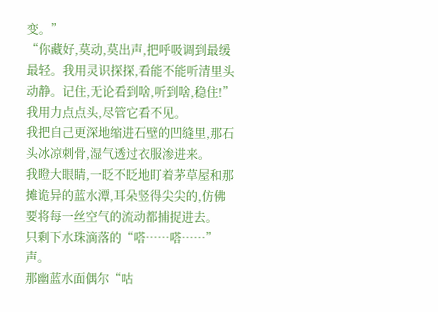变。”
“你藏好,莫动,莫出声,把呼吸调到最缓最轻。我用灵识探探,看能不能听清里头动静。记住,无论看到啥,听到啥,稳住!”
我用力点点头,尽管它看不见。
我把自己更深地缩进石壁的凹缝里,那石头冰凉刺骨,湿气透过衣服渗进来。
我瞪大眼睛,一眨不眨地盯着茅草屋和那摊诡异的蓝水潭,耳朵竖得尖尖的,仿佛要将每一丝空气的流动都捕捉进去。
只剩下水珠滴落的“嗒……嗒……”声。
那幽蓝水面偶尔“咕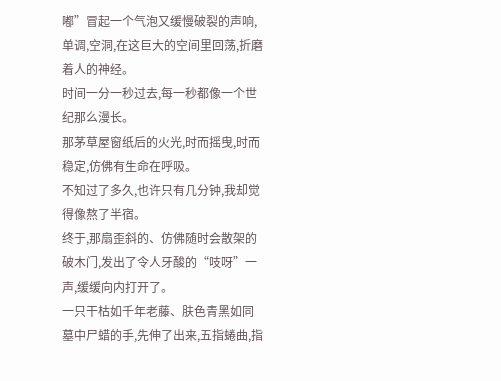嘟”冒起一个气泡又缓慢破裂的声响,单调,空洞,在这巨大的空间里回荡,折磨着人的神经。
时间一分一秒过去,每一秒都像一个世纪那么漫长。
那茅草屋窗纸后的火光,时而摇曳,时而稳定,仿佛有生命在呼吸。
不知过了多久,也许只有几分钟,我却觉得像熬了半宿。
终于,那扇歪斜的、仿佛随时会散架的破木门,发出了令人牙酸的“吱呀”一声,缓缓向内打开了。
一只干枯如千年老藤、肤色青黑如同墓中尸蜡的手,先伸了出来,五指蜷曲,指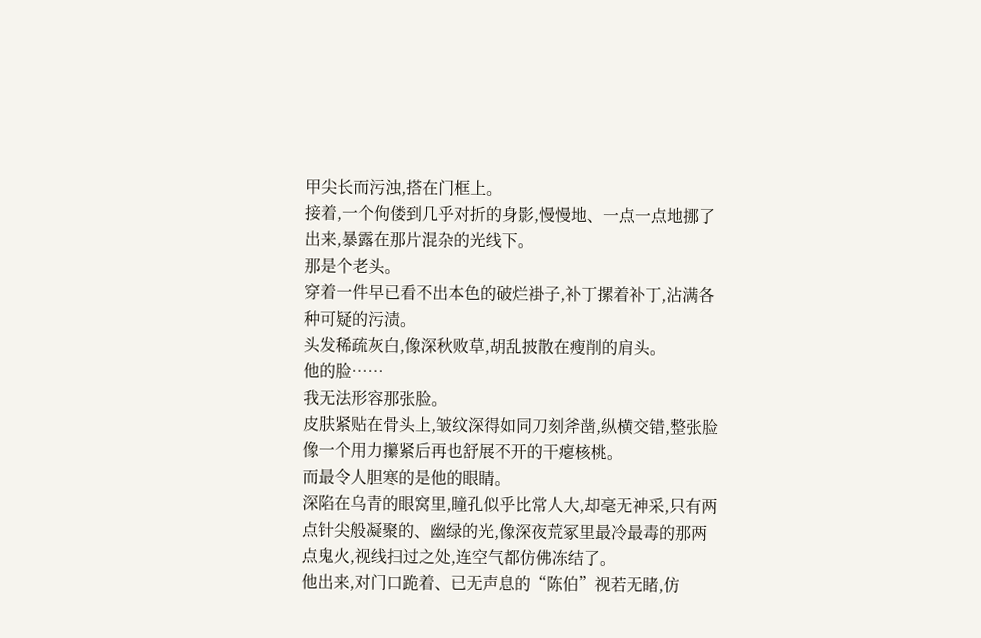甲尖长而污浊,搭在门框上。
接着,一个佝偻到几乎对折的身影,慢慢地、一点一点地挪了出来,暴露在那片混杂的光线下。
那是个老头。
穿着一件早已看不出本色的破烂褂子,补丁摞着补丁,沾满各种可疑的污渍。
头发稀疏灰白,像深秋败草,胡乱披散在瘦削的肩头。
他的脸……
我无法形容那张脸。
皮肤紧贴在骨头上,皱纹深得如同刀刻斧凿,纵横交错,整张脸像一个用力攥紧后再也舒展不开的干瘪核桃。
而最令人胆寒的是他的眼睛。
深陷在乌青的眼窝里,瞳孔似乎比常人大,却毫无神采,只有两点针尖般凝聚的、幽绿的光,像深夜荒冢里最冷最毒的那两点鬼火,视线扫过之处,连空气都仿佛冻结了。
他出来,对门口跪着、已无声息的“陈伯”视若无睹,仿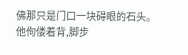佛那只是门口一块碍眼的石头。
他佝偻着背,脚步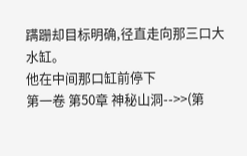蹒跚却目标明确,径直走向那三口大水缸。
他在中间那口缸前停下
第一卷 第50章 神秘山洞-->>(第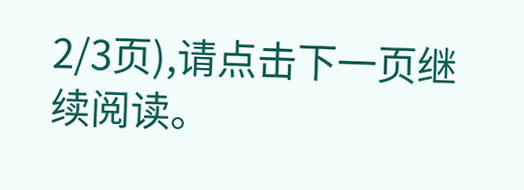2/3页),请点击下一页继续阅读。